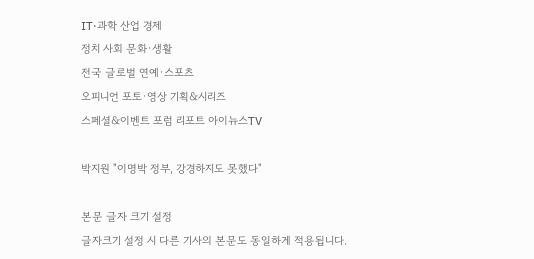IT·과학 산업 경제
정치 사회 문화·생활
전국 글로벌 연예·스포츠
오피니언 포토·영상 기획&시리즈
스페셜&이벤트 포럼 리포트 아이뉴스TV

박지원 "이명박 정부, 강경하지도 못했다"

본문 글자 크기 설정
글자크기 설정 시 다른 기사의 본문도 동일하게 적용됩니다.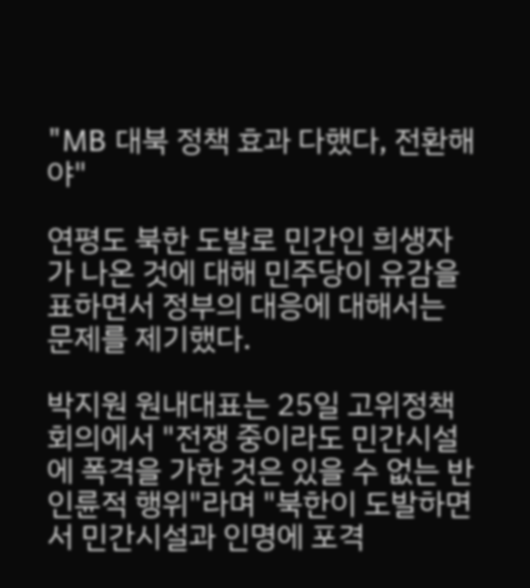"MB 대북 정책 효과 다했다, 전환해야"

연평도 북한 도발로 민간인 희생자가 나온 것에 대해 민주당이 유감을 표하면서 정부의 대응에 대해서는 문제를 제기했다.

박지원 원내대표는 25일 고위정책회의에서 "전쟁 중이라도 민간시설에 폭격을 가한 것은 있을 수 없는 반인륜적 행위"라며 "북한이 도발하면서 민간시설과 인명에 포격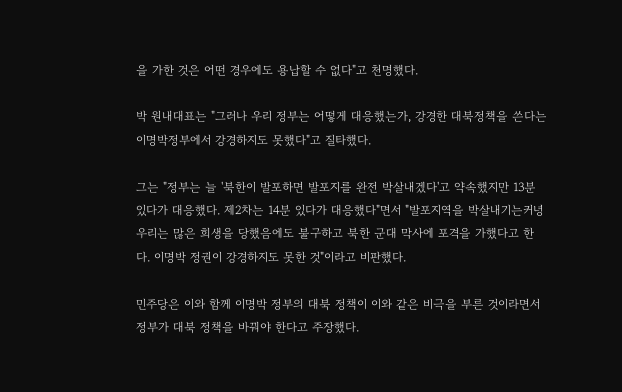을 가한 것은 어떤 경우에도 용납할 수 없다"고 천명했다.

박 원내대표는 "그러나 우리 정부는 어떻게 대응했는가, 강경한 대북정책을 쓴다는 이명박정부에서 강경하지도 못했다"고 질타했다.

그는 "정부는 늘 '북한이 발포하면 발포지를 완전 박살내겠다'고 약속했지만 13분 있다가 대응했다. 제2차는 14분 있다가 대응했다"면서 "발포지역을 박살내기는커녕 우리는 많은 희생을 당했음에도 불구하고 북한 군대 막사에 포격을 가했다고 한다. 이명박 정권이 강경하지도 못한 것"이라고 비판했다.

민주당은 이와 함께 이명박 정부의 대북 정책이 이와 같은 비극을 부른 것이라면서 정부가 대북 정책을 바꿔야 한다고 주장했다.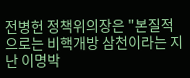전병헌 정책위의장은 "본질적으로는 비핵개방 삼천이라는 지난 이명박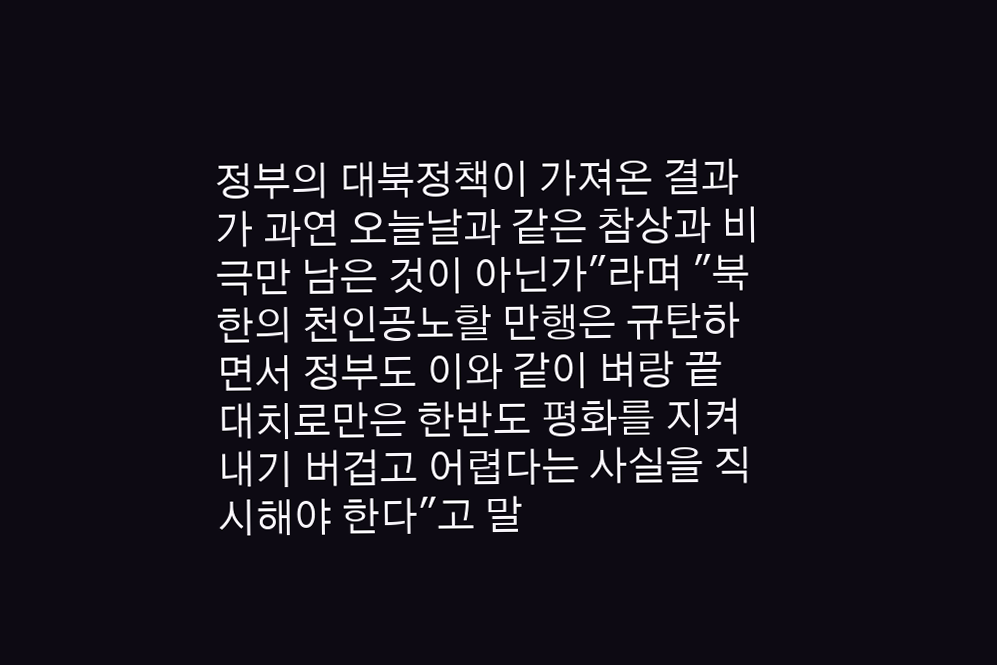정부의 대북정책이 가져온 결과가 과연 오늘날과 같은 참상과 비극만 남은 것이 아닌가"라며 "북한의 천인공노할 만행은 규탄하면서 정부도 이와 같이 벼랑 끝 대치로만은 한반도 평화를 지켜내기 버겁고 어렵다는 사실을 직시해야 한다"고 말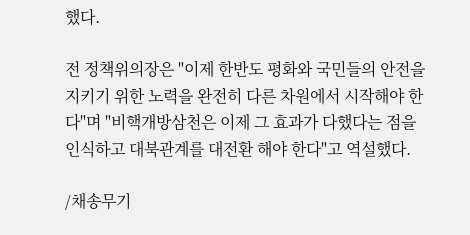했다.

전 정책위의장은 "이제 한반도 평화와 국민들의 안전을 지키기 위한 노력을 완전히 다른 차원에서 시작해야 한다"며 "비핵개방삼천은 이제 그 효과가 다했다는 점을 인식하고 대북관계를 대전환 해야 한다"고 역설했다.

/채송무기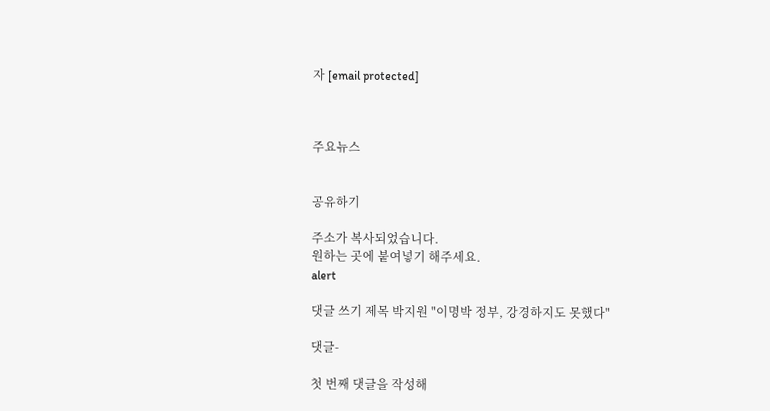자 [email protected]



주요뉴스


공유하기

주소가 복사되었습니다.
원하는 곳에 붙여넣기 해주세요.
alert

댓글 쓰기 제목 박지원 "이명박 정부, 강경하지도 못했다"

댓글-

첫 번째 댓글을 작성해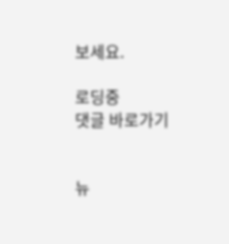보세요.

로딩중
댓글 바로가기


뉴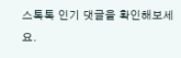스톡톡 인기 댓글을 확인해보세요.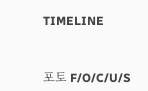TIMELINE



포토 F/O/C/U/S